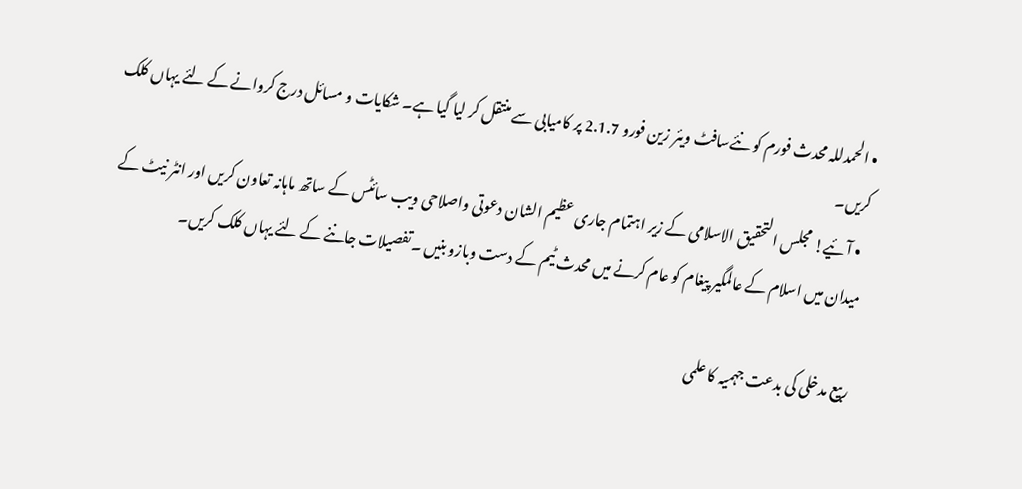• الحمدللہ محدث فورم کو نئےسافٹ ویئر زین فورو 2.1.7 پر کامیابی سے منتقل کر لیا گیا ہے۔ شکایات و مسائل درج کروانے کے لئے یہاں کلک کریں۔
  • آئیے! مجلس التحقیق الاسلامی کے زیر اہتمام جاری عظیم الشان دعوتی واصلاحی ویب سائٹس کے ساتھ ماہانہ تعاون کریں اور انٹر نیٹ کے میدان میں اسلام کے عالمگیر پیغام کو عام کرنے میں محدث ٹیم کے دست وبازو بنیں ۔تفصیلات جاننے کے لئے یہاں کلک کریں۔

ربیع مدخلی کی بدعت جہمیہ کا علمی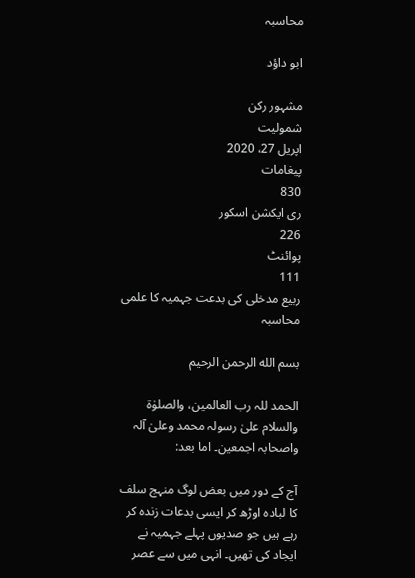محاسبہ

ابو داؤد

مشہور رکن
شمولیت
اپریل 27، 2020
پیغامات
830
ری ایکشن اسکور
226
پوائنٹ
111
ربیع مدخلی کی بدعت جہمیہ کا علمی محاسبہ

بسم الله الرحمن الرحيم

الحمد للہ رب العالمین، والصلوٰۃ والسلام علیٰ رسولہ محمد وعلیٰ آلہ واصحابہ اجمعین۔ اما بعد:

آج کے دور میں بعض لوگ منہج سلف کا لبادہ اوڑھ کر ایسی بدعات زندہ کر رہے ہیں جو صدیوں پہلے جہمیہ نے ایجاد کی تھیں۔ انہی میں سے عصر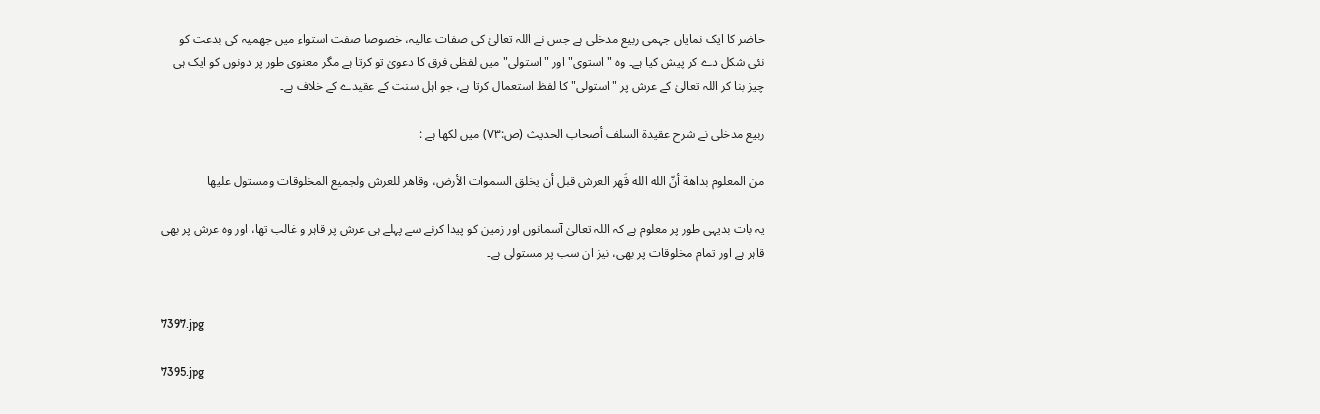حاضر کا ایک نمایاں جہمی ربیع مدخلی ہے جس نے اللہ تعالیٰ کی صفات عالیہ، خصوصا صفت استواء میں جهمیہ کی بدعت کو نئی شکل دے کر پیش کیا ہے۔ وہ "استوى" اور "استولى" میں لفظی فرق کا دعویٰ تو کرتا ہے مگر معنوی طور پر دونوں کو ایک ہی چیز بنا کر اللہ تعالیٰ کے عرش پر "استولی" کا لفظ استعمال کرتا ہے، جو اہل سنت کے عقیدے کے خلاف ہے۔

ربیع مدخلی نے شرح عقيدة السلف أصحاب الحديث (ص:۷۳) میں لکھا ہے :

من المعلوم بداهة أنّ الله الله قَهر العرش قبل أن يخلق السموات الأرض، وقاهر للعرش ولجميع المخلوقات ومستول عليها

یہ بات بدیہی طور پر معلوم ہے کہ اللہ تعالیٰ آسمانوں اور زمین کو پیدا کرنے سے پہلے ہی عرش پر قاہر و غالب تھا، اور وہ عرش پر بھی قاہر ہے اور تمام مخلوقات پر بھی، نیز ان سب پر مستولی ہے۔


7397.jpg

7395.jpg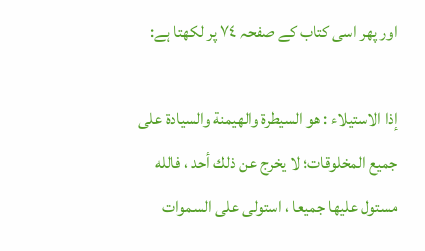اور پھر اسی کتاب کے صفحہ ٧٤ پر لکھتا ہے:

إذا الاستيلاء : هو السيطرة والهيمنة والسيادة على جميع المخلوقات؛ لا يخرج عن ذلك أحد ، فالله مستول عليها جميعا ، استولى على السموات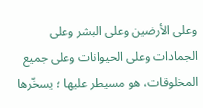وعلى الأرضين وعلى البشر وعلى الجمادات وعلى الحيوانات وعلى جميع المخلوقات، هو مسيطر عليها ؛ يسخّرها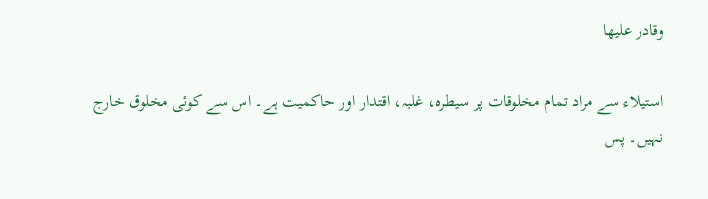وقادر عليها

استیلاء سے مراد تمام مخلوقات پر سیطرہ، غلبہ، اقتدار اور حاکمیت ہے۔ اس سے کوئی مخلوق خارج نہیں۔ پس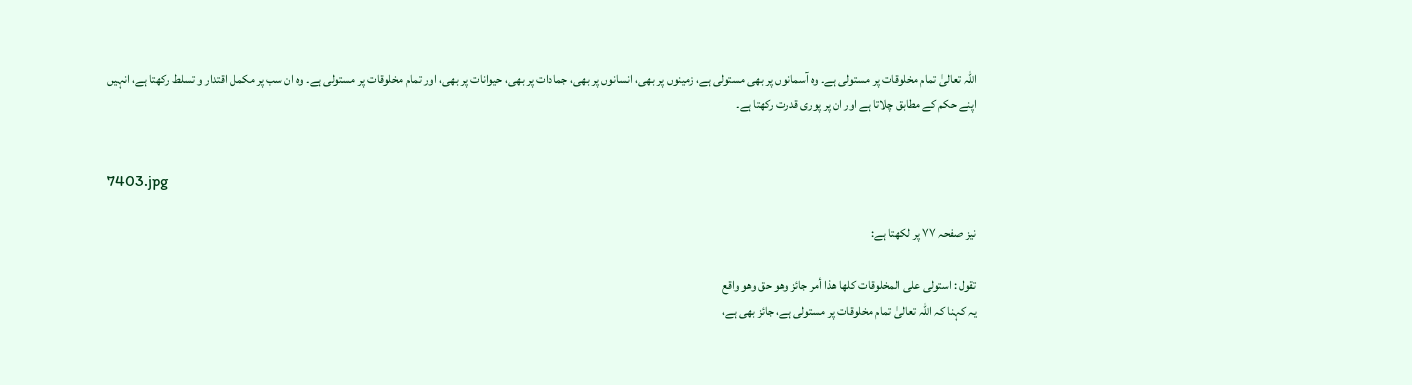اللہ تعالیٰ تمام مخلوقات پر مستولی ہے۔ وہ آسمانوں پر بھی مستولی ہے، زمینوں پر بھی، انسانوں پر بھی، جمادات پر بھی، حیوانات پر بھی، اور تمام مخلوقات پر مستولی ہے۔ وہ ان سب پر مکمل اقتدار و تسلط رکھتا ہے، انہیں اپنے حکم کے مطابق چلاتا ہے اور ان پر پوری قدرت رکھتا ہے۔


7403.jpg

نیز صفحہ ٧٧ پر لکھتا ہے:

تقول : استولى على المخلوقات كلها هذا أمر جائز وهو حق وهو واقع
یہ کہنا کہ اللہ تعالیٰ تمام مخلوقات پر مستولی ہے، جائز بھی ہے،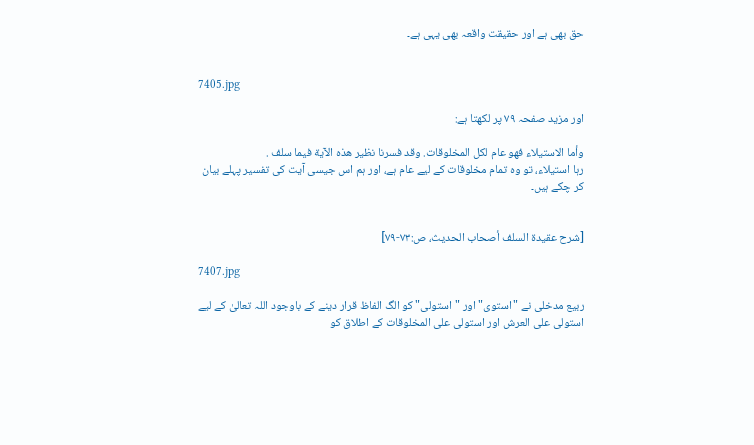حق بھی ہے اور حقیقت واقعہ بھی یہی ہے۔


7405.jpg

اور مزید صفحہ ٧٩ پر لکھتا ہے:

وأما الاستيلاء فهو عام لكل المخلوقات. وقد فسرنا نظير هذه الآية فيما سلف .
رہا استیلاء، تو وہ تمام مخلوقات کے لیے عام ہے، اور ہم اس جیسی آیت کی تفسیر پہلے بیان کر چکے ہیں۔


[شرح عقيدة السلف أصحاب الحديث، ص:۷۳-۷۹]

7407.jpg

ربیع مدخلی نے "استوى" اور "استولى" کو الگ الفاظ قرار دینے کے باوجود اللہ تعالیٰ کے لیے استولى على العرش اور استولى على المخلوقات کے اطلاق کو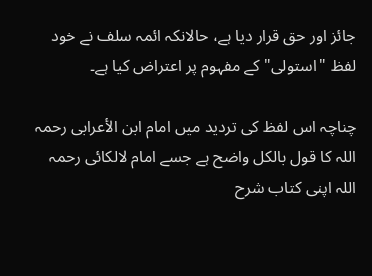جائز اور حق قرار دیا ہے، حالانکہ ائمہ سلف نے خود لفظ "استولى" کے مفہوم پر اعتراض کیا ہے۔

چناچہ اس لفظ کی تردید میں امام ابن الأعرابی رحمہ اللہ کا قول بالکل واضح ہے جسے امام لالکائی رحمہ اللہ اپنی کتاب شرح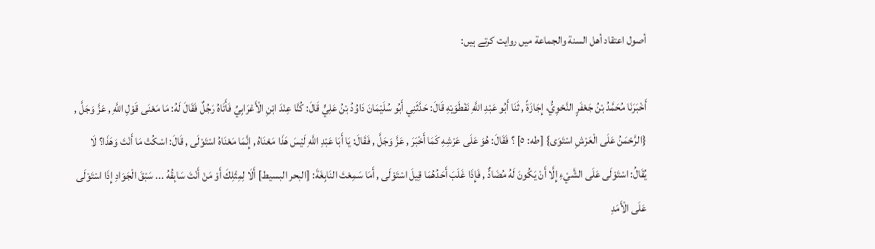أصول اعتقاد أهل السنة والجماعة میں روایت کرتے ہیں:

أَخْبَرَنَا مُحَمَّدُ بْنُ جَعْفَرٍ النَّحْوِيُّ، إِجَازَةً , ثَنَا أَبُو عَبْدِ اللَّهِ نَفْطَوَيْهِ قَالَ: حَدَّثَنِي أَبُو سُلَيْمَانَ دَاوُدُ بْنُ عَلِيٍّ قَالَ: كُنَّا عِنْدَ ابْنِ الْأَعْرَابِيِّ فَأَتَاهُ رَجُلٌ فَقَالَ لَهُ: مَا مَعْنَى قَوْلِ اللَّهِ , عَزَّ وَجَلَّ , {الرَّحْمَنُ عَلَى الْعَرْشِ اسْتَوَى} [طه: ٥] ؟ فَقَالَ: هُوَ عَلَى عَرْشِهِ كَمَا أَخْبَرَ , عَزَّ وَجَلَّ , فَقَالَ: يَا أَبَا عَبْدِ اللَّهِ لَيْسَ هَذَا مَعْنَاهُ , إِنَّمَا مَعْنَاهُ اسْتَوْلَى , قَالَ: اسْكُتْ مَا أَنْتَ وَهَذَا؟ لَا يُقَالُ: اسْتَوْلَى عَلَى الشَّيْءِ إِلَّا أَنْ يَكُونَ لَهُ مُضَادٌّ , فَإِذَا غَلَبَ أَحَدُهُمَا قِيلَ اسْتَوْلَى , أَمَا سَمِعْتَ النَابِغَةَ: [البحر البسيط] أَلَا لِمِثْلِكَ أَوْ مَنْ أَنْتَ سَابِقُهُ ... سَبْقَ الْجَوَادِ إِذَا اسْتَوْلَى عَلَى الْأَمَدِ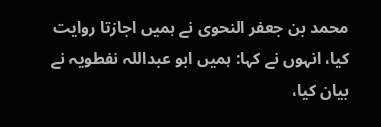محمد بن جعفر النحوی نے ہمیں اجازتا روایت کیا، انہوں نے کہا: ہمیں ابو عبداللہ نفطویہ نے بیان کیا،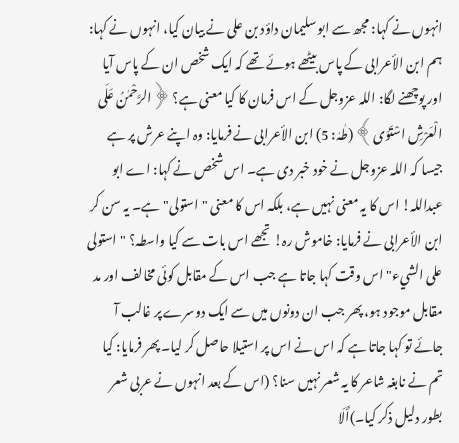انہوں نے کہا: مجھ سے ابو سلیمان داؤد بن علی نے بیان کیا، انہوں نے کہا: ہم ابن الأعرابی کے پاس بیٹھے ہوئے تھے کہ ایک شخص ان کے پاس آیا اور پوچھنے لگا: اللہ عزوجل کے اس فرمان کا کیا معنی ہے؟ ﴿الرَّحْمٰنُ عَلَى الْعَرْشِ اسْتَوَى﴾ (طٰہٰ: 5) ابن الأعرابی نے فرمایا: وہ اپنے عرش پر ہے جیسا کہ اللہ عزوجل نے خود خبر دی ہے۔ اس شخص نے کہا: اے ابو عبداللہ! اس کا یہ معنی نہیں ہے، بلکہ اس کا معنی "استولى" ہے۔ یہ سن کر ابن الأعرابی نے فرمایا: خاموش رہ! تجھے اس بات سے کیا واسطہ؟ "استولى على الشيء" اس وقت کہا جاتا ہے جب اس کے مقابل کوئی مخالف اور مد مقابل موجود ہو، پھر جب ان دونوں میں سے ایک دوسرے پر غالب آ جائے تو کہا جاتا ہے کہ اس نے اس پر استیلا حاصل کر لیا۔ پھر فرمایا: کیا تم نے نابغہ شاعر کا یہ شعر نہیں سنا؟ (اس کے بعد انہوں نے عربی شعر بطور دلیل ذکر کیا۔)أَلَا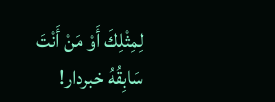لِمِثْلِكَ أَوْ مَنْ أَنْتَ سَابِقُهُ خبردار!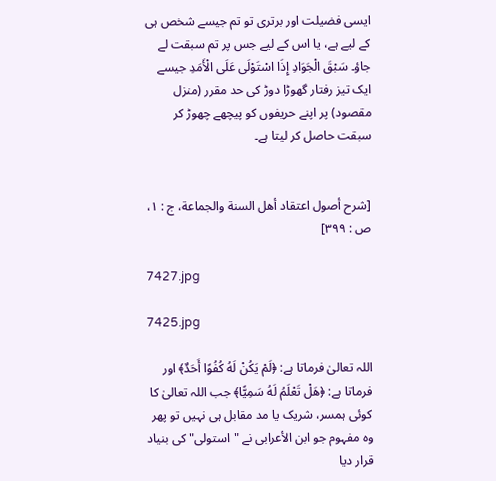ایسی فضیلت اور برتری تو تم جیسے شخص ہی کے لیے ہے، یا اس کے لیے جس پر تم سبقت لے جاؤ۔ سَبْقَ الْجَوَادِ إِذَا اسْتَوْلَى عَلَى الْأَمَدِ جیسے ایک تیز رفتار گھوڑا دوڑ کی حد مقرر (منزل مقصود) پر اپنے حریفوں کو پیچھے چھوڑ کر سبقت حاصل کر لیتا ہے۔


[شرح أصول اعتقاد أهل السنة والجماعة، ج : ١، ص : ٣٩٩]

7427.jpg

7425.jpg

اللہ تعالیٰ فرماتا ہے: ﴿لَمْ يَكُنْ لَهُ كُفُوًا أَحَدٌ﴾ اور فرماتا ہے: ﴿هَلْ تَعْلَمُ لَهُ سَمِيًّا﴾ جب اللہ تعالیٰ کا کوئی ہمسر، شریک یا مد مقابل ہی نہیں تو پھر وہ مفہوم جو ابن الأعرابی نے "استولى" کی بنیاد قرار دیا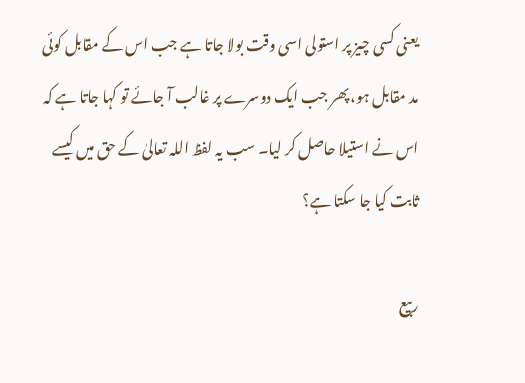یعنی کسی چیز پر استولی اسی وقت بولا جاتا ہے جب اس کے مقابل کوئی مد مقابل ہو، پھر جب ایک دوسرے پر غالب آ جائے تو کہا جاتا ہے کہ اس نے استیلا حاصل کر لیا۔ سب یہ لفظ اللہ تعالیٰ کے حق میں کیسے ثابت کیا جا سکتا ہے؟

ربیع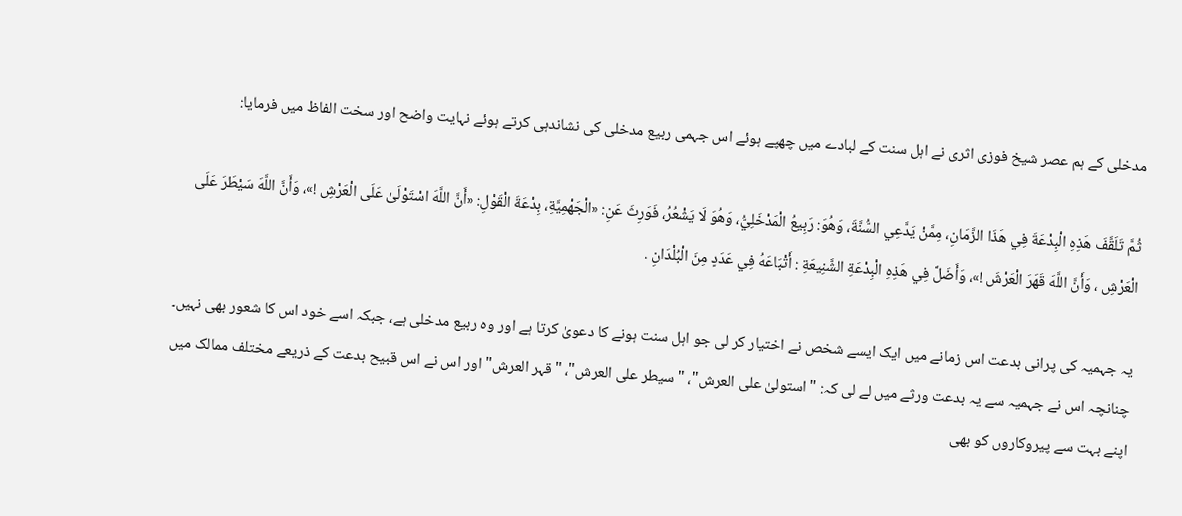مدخلی کے ہم عصر شیخ فوزی اثری نے اہل سنت کے لبادے میں چھپے ہوئے اس جہمی ربیع مدخلی کی نشاندہی کرتے ہوئے نہایت واضح اور سخت الفاظ میں فرمایا:

ثُمَّ تَلَقَّفَ هَذِهِ الْبِدْعَةَ فِي هَذَا الزَّمَانِ، مِمَّنْ يَدَّعِي السُّنَّةَ، وَهُوَ: رَبِيعُ الْمَدْخَلِيُّ، وَهُوَ لَا يَشْعُرُ، فَوَرِثَ عَنِ: «الْجَهْمِيَّةِ، بِدْعَةَ الْقَوْلِ: «أَنَّ اللَّهَ اسْتَوْلَىٰ عَلَى الْعَرْشِ !»، وَأَنَّ اللَّهَ سَيْطَرَ عَلَى الْعَرْشِ ، وَأَنَّ اللَّهَ قَهَرَ الْعَرْشَ !»، وَأَضَلَّ فِي هَذِهِ الْبِدْعَةِ الشَّنِيعَةِ : أَتْبَاعَهُ فِي عَدَدٍ مِنَ الْبُلْدَانِ .

یہ جہمیہ کی پرانی بدعت اس زمانے میں ایک ایسے شخص نے اختیار کر لی جو اہل سنت ہونے کا دعویٰ کرتا ہے اور وہ ربیع مدخلی ہے، جبکہ اسے خود اس کا شعور بھی نہیں۔ چنانچہ اس نے جہمیہ سے یہ بدعت ورثے میں لے لی کہ: "استولیٰ علی العرش"، "سیطر علی العرش"، "قہر العرش" اور اس نے اس قبیح بدعت کے ذریعے مختلف ممالک میں اپنے بہت سے پیروکاروں کو بھی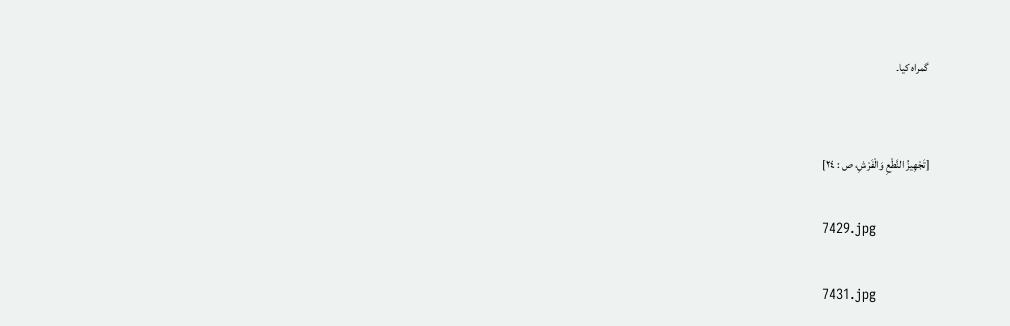گمراہ کیا۔


[تَجْهِيزُ النَّطْعِ وَالْفَرْشِ، ص : ٢٤]

7429.jpg

7431.jpg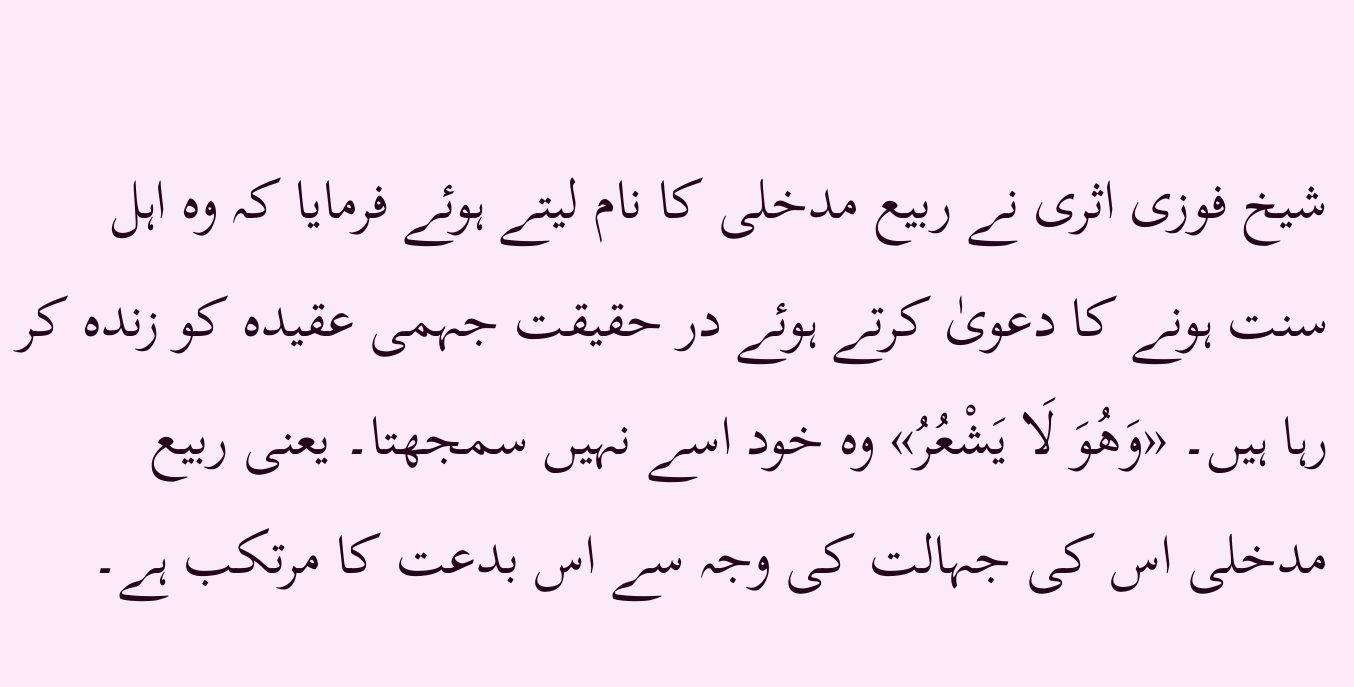شیخ فوزی اثری نے ربیع مدخلی کا نام لیتے ہوئے فرمایا کہ وہ اہل سنت ہونے کا دعویٰ کرتے ہوئے در حقیقت جہمی عقیدہ کو زندہ کر رہا ہیں۔ «وَهُوَ لَا يَشْعُرُ» وہ خود اسے نہیں سمجھتا۔ یعنی ربیع مدخلی اس کی جہالت کی وجہ سے اس بدعت کا مرتکب ہے۔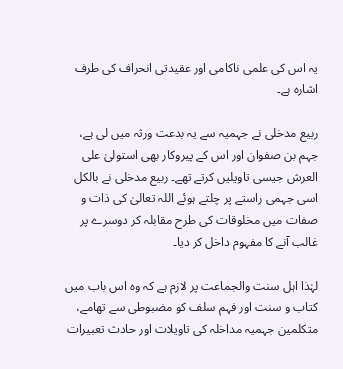یہ اس کی علمی ناکامی اور عقیدتی انحراف کی طرف اشارہ ہے۔

ربیع مدخلی نے جہمیہ سے یہ بدعت ورثہ میں لی ہے، جہم بن صفوان اور اس کے پیروکار بھی استولیٰ علی العرش جیسی تاویلیں کرتے تھے۔ ربیع مدخلی نے بالکل اسی جہمی راستے پر چلتے ہوئے اللہ تعالیٰ کی ذات و صفات میں مخلوقات کی طرح مقابلہ کر دوسرے پر غالب آنے کا مفہوم داخل کر دیا۔

لہٰذا اہل سنت والجماعت پر لازم ہے کہ وہ اس باب میں کتاب و سنت اور فہم سلف کو مضبوطی سے تھامے، متکلمین جہمیہ مداخلہ کی تاویلات اور حادث تعبیرات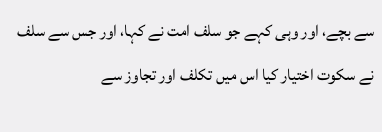سے بچے، اور وہی کہے جو سلف امت نے کہا، اور جس سے سلف نے سکوت اختیار کیا اس میں تکلف اور تجاوز سے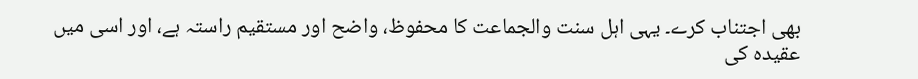بھی اجتناب کرے۔ یہی اہل سنت والجماعت کا محفوظ، واضح اور مستقیم راستہ ہے، اور اسی میں عقیدہ کی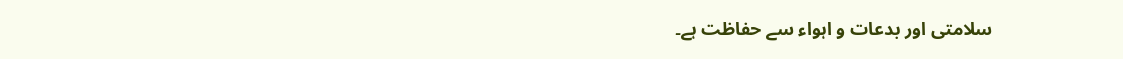سلامتی اور بدعات و اہواء سے حفاظت ہے۔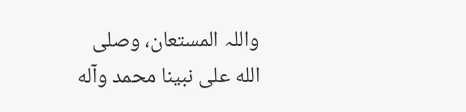واللہ المستعان، وصلى الله على نبينا محمد وآله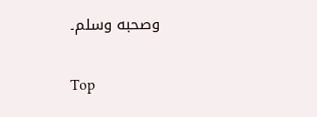وصحبه وسلم۔

Top